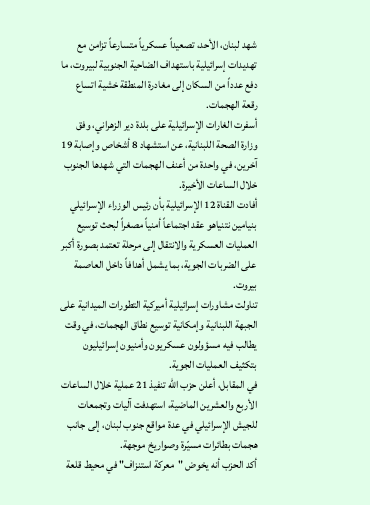شهد لبنان، الأحد، تصعيداً عسكرياً متسارعاً تزامن مع تهديدات إسرائيلية باستهداف الضاحية الجنوبية لبيروت، ما دفع عدداً من السكان إلى مغادرة المنطقة خشية اتساع رقعة الهجمات.
أسفرت الغارات الإسرائيلية على بلدة دير الزهراني، وفق وزارة الصحة اللبنانية، عن استشهاد 8 أشخاص وإصابة 19 آخرين، في واحدة من أعنف الهجمات التي شهدها الجنوب خلال الساعات الأخيرة.
أفادت القناة 12 الإسرائيلية بأن رئيس الوزراء الإسرائيلي بنيامين نتنياهو عقد اجتماعاً أمنياً مصغراً لبحث توسيع العمليات العسكرية والانتقال إلى مرحلة تعتمد بصورة أكبر على الضربات الجوية، بما يشمل أهدافاً داخل العاصمة بيروت.
تناولت مشاورات إسرائيلية أميركية التطورات الميدانية على الجبهة اللبنانية وإمكانية توسيع نطاق الهجمات، في وقت يطالب فيه مسؤولون عسكريون وأمنيون إسرائيليون بتكثيف العمليات الجوية.
في المقابل، أعلن حزب الله تنفيذ 21 عملية خلال الساعات الأربع والعشرين الماضية، استهدفت آليات وتجمعات للجيش الإسرائيلي في عدة مواقع جنوب لبنان، إلى جانب هجمات بطائرات مسيّرة وصواريخ موجهة.
أكد الحزب أنه يخوض "معركة استنزاف" في محيط قلعة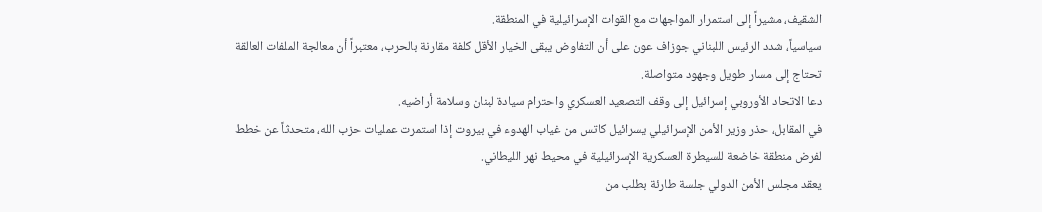الشقيف، مشيراً إلى استمرار المواجهات مع القوات الإسرائيلية في المنطقة.
سياسياً، شدد الرئيس اللبناني جوزاف عون على أن التفاوض يبقى الخيار الأقل كلفة مقارنة بالحرب، معتبراً أن معالجة الملفات العالقة تحتاج إلى مسار طويل وجهود متواصلة.
دعا الاتحاد الأوروبي إسرائيل إلى وقف التصعيد العسكري واحترام سيادة لبنان وسلامة أراضيه.
في المقابل، حذر وزير الأمن الإسرائيلي يسرائيل كاتس من غياب الهدوء في بيروت إذا استمرت عمليات حزب الله، متحدثاً عن خطط لفرض منطقة خاضعة للسيطرة العسكرية الإسرائيلية في محيط نهر الليطاني.
يعقد مجلس الأمن الدولي جلسة طارئة بطلب من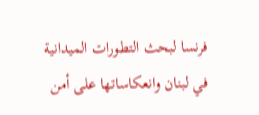فرنسا لبحث التطورات الميدانية في لبنان وانعكاساتها على أمن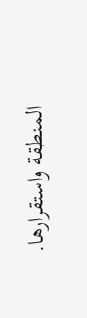المنطقة واستقرارها.